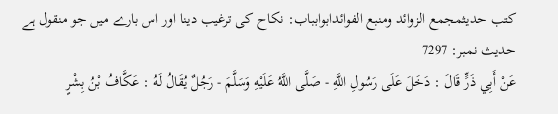کتب حدیثمجمع الزوائد ومنبع الفوائدابوابباب: نکاح کی ترغیب دینا اور اس بارے میں جو منقول ہے
حدیث نمبر: 7297
عَنْ أَبِي ذَرٍّ قَالَ : دَخَلَ عَلَى رَسُولِ اللَّهِ - صَلَّى اللَّهُ عَلَيْهِ وَسَلَّمَ - رَجُلٌ يُقَالُ لَهُ : عَكَّافُ بْنُ بِشْرٍ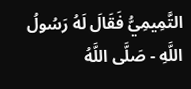التَّمِيمِيُّ فَقَالَ لَهُ رَسُولُ اللَّهِ - صَلَّى اللَّهُ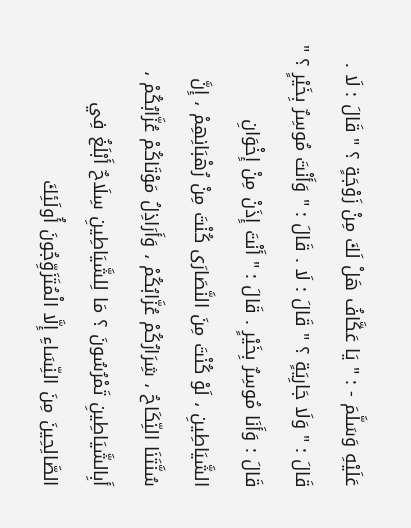عَلَيْهِ وَسَلَّمَ - : " يَا عَكَّافُ هَلْ لَكَ مِنْ زَوْجَةٍ ؟ " قَالَ : لَا . قَالَ : " وَلَا جَارِيَةٍ ؟ " قَالَ : لَا . قَالَ : " وَأَنْتَ مُوسِرٌ بِخَيْرٍ ؟ " قَالَ : وَأَنَا مُوسِرٌ بِخَيْرٍ . قَالَ : " أَنْتَ إِذَنْ مِنْ إِخْوَانِ الشَّيَاطِينِ ، لَوْ كُنْتَ مِنَ النَّصَارَى كُنْتَ مِنْ رُهْبَانِهِمْ ، إِنَّ سُنَّتَنَا النِّكَاحُ ، شِرَارُكُمْ عُزَّابُكُمْ ، وَأَرَاذِلُ مَوْتَاكُمْ عُزَّابُكُمْ ، أَبِالشَّيَاطِينِ تَمْرُسُونَ ؟ مَا لِلشَّيَاطِينِ سِلَاحٌ أَبْلَغُ فِي الصَّالِحِينَ مِنَ النِّسَاءِ إِلَّا الْمُتَزَوِّجُونَ أُولَئِكَ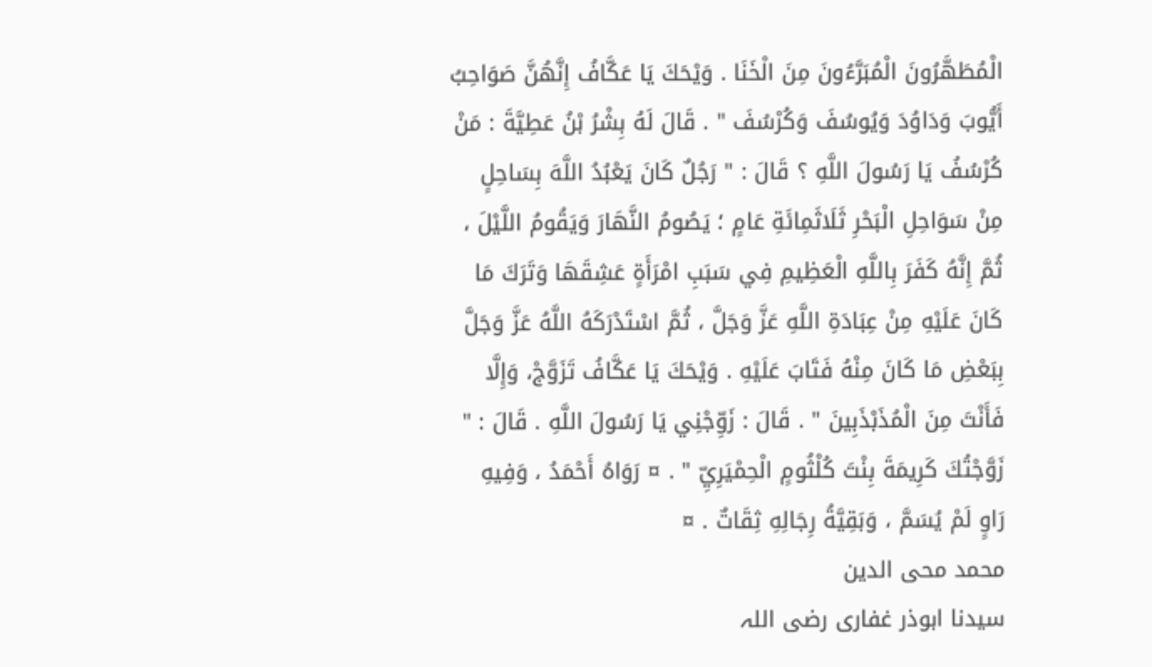الْمُطَهَّرُونَ الْمُبَرَّءُونَ مِنَ الْخَنَا . وَيْحَكَ يَا عَكَّافُ إِنَّهُنَّ صَوَاحِبُ أَيُّوبَ وَدَاوُدَ وَيُوسُفَ وَكُرْسُفَ " . قَالَ لَهُ بِشْرُ بْنُ عَطِيَّةَ : مَنْ كُرْسُفُ يَا رَسُولَ اللَّهِ ؟ قَالَ : " رَجُلٌ كَانَ يَعْبُدُ اللَّهَ بِسَاحِلٍ مِنْ سَوَاحِلِ الْبَحْرِ ثَلَاثَمِائَةِ عَامٍ ؛ يَصُومُ النَّهَارَ وَيَقُومُ اللَّيْلَ ، ثُمَّ إِنَّهُ كَفَرَ بِاللَّهِ الْعَظِيمِ فِي سَبَبِ امْرَأَةٍ عَشِقَهَا وَتَرَكَ مَا كَانَ عَلَيْهِ مِنْ عِبَادَةِ اللَّهِ عَزَّ وَجَلَّ ، ثُمَّ اسْتَدْرَكَهُ اللَّهُ عَزَّ وَجَلَّ بِبَعْضِ مَا كَانَ مِنْهُ فَتَابَ عَلَيْهِ . وَيْحَكَ يَا عَكَّافُ تَزَوَّجْ، وَإِلَّا فَأَنْتَ مِنَ الْمُذَبْذَبِينَ " . قَالَ : زَوِّجْنِي يَا رَسُولَ اللَّهِ . قَالَ : " زَوَّجْتُكَ كَرِيمَةَ بِنْتَ كُلْثُومٍ الْحِمْيَرِيِّ " . ¤ رَوَاهُ أَحْمَدُ ، وَفِيهِ رَاوٍ لَمْ يُسَمَّ ، وَبَقِيَّةُ رِجَالِهِ ثِقَاتٌ . ¤
محمد محی الدین
سیدنا ابوذر غفاری رضی اللہ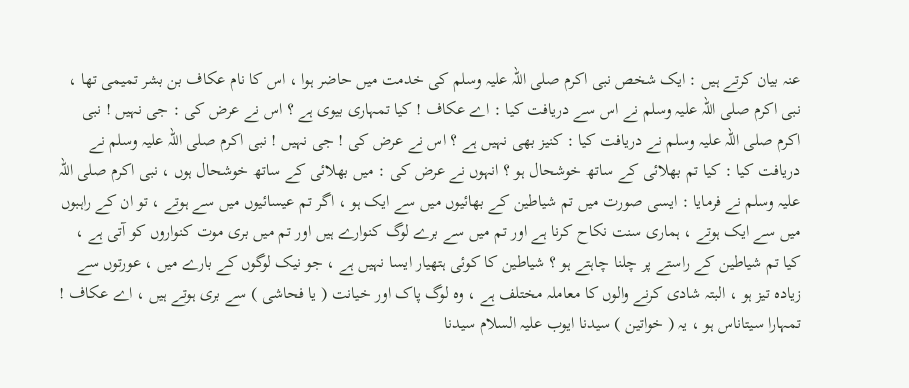عنہ بیان کرتے ہیں : ایک شخص نبی اکرم صلی اللہ علیہ وسلم کی خدمت میں حاضر ہوا ، اس کا نام عکاف بن بشر تمیمی تھا ، نبی اکرم صلی اللہ علیہ وسلم نے اس سے دریافت کیا : اے عکاف ! کیا تمہاری بیوی ہے ؟ اس نے عرض کی : جی نہیں ! نبی اکرم صلی اللہ علیہ وسلم نے دریافت کیا : کنیز بھی نہیں ہے ؟ اس نے عرض کی ! جی نہیں ! نبی اکرم صلی اللہ علیہ وسلم نے دریافت کیا : کیا تم بھلائی کے ساتھ خوشحال ہو ؟ انہوں نے عرض کی : میں بھلائی کے ساتھ خوشحال ہوں ، نبی اکرم صلی اللہ علیہ وسلم نے فرمایا : ایسی صورت میں تم شیاطین کے بھائیوں میں سے ایک ہو ، اگر تم عیسائیوں میں سے ہوتے ، تو ان کے راہبوں میں سے ایک ہوتے ، ہماری سنت نکاح کرنا ہے اور تم میں سے برے لوگ کنوارے ہیں اور تم میں بری موت کنواروں کو آتی ہے ، کیا تم شیاطین کے راستے پر چلنا چاہتے ہو ؟ شیاطین کا کوئی ہتھیار ایسا نہیں ہے ، جو نیک لوگوں کے بارے میں ، عورتوں سے زیادہ تیز ہو ، البتہ شادی کرنے والوں کا معاملہ مختلف ہے ، وہ لوگ پاک اور خیانت ( یا فحاشی ) سے بری ہوتے ہیں ، اے عکاف ! تمہارا سیتاناس ہو ، یہ ( خواتین ) سیدنا ایوب علیہ السلام سیدنا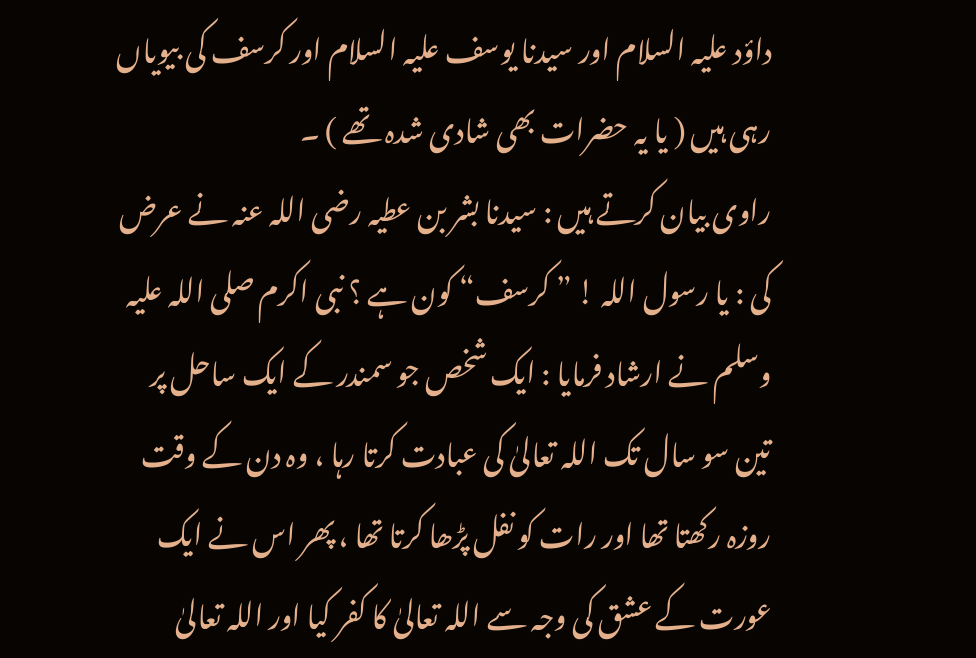داؤد علیہ السلام اور سیدنا یوسف علیہ السلام اور کرسف کی بیویاں رہی ہیں ( یا یہ حضرات بھی شادی شدہ تھے ) ۔
راوی بیان کرتے ہیں : سیدنا بشر بن عطیہ رضی اللہ عنہ نے عرض کی : یا رسول اللہ ! ” کرسف“ کون ہے ؟ نبی اکرم صلی اللہ علیہ وسلم نے ارشاد فرمایا : ایک شخص جو سمندر کے ایک ساحل پر تین سو سال تک اللہ تعالیٰ کی عبادت کرتا رہا ، وہ دن کے وقت روزہ رکھتا تھا اور رات کو نفل پڑھا کرتا تھا ، پھر اس نے ایک عورت کے عشق کی وجہ سے اللہ تعالیٰ کا کفر کیا اور اللہ تعالیٰ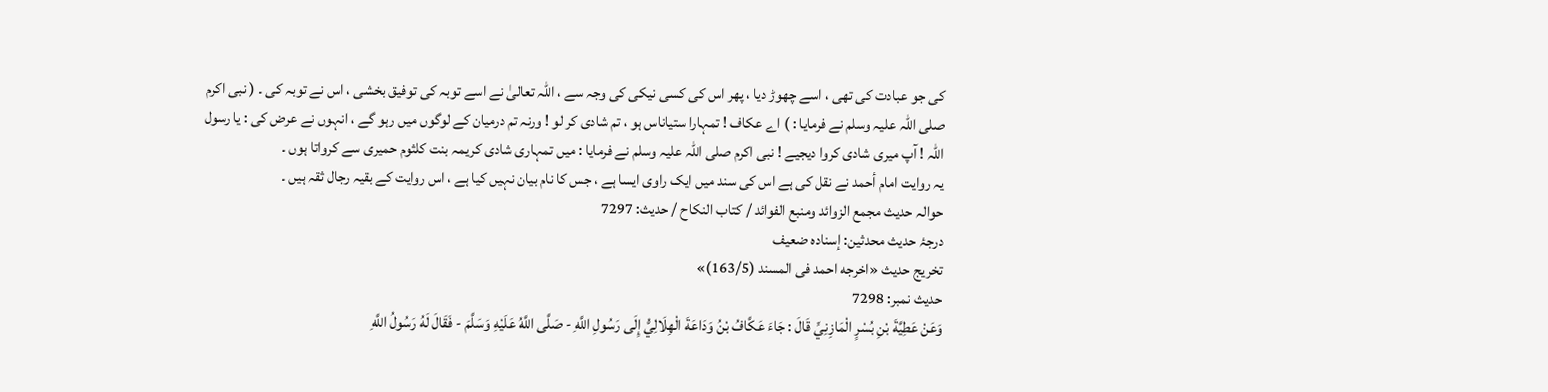کی جو عبادت کی تھی ، اسے چھوڑ دیا ، پھر اس کی کسی نیکی کی وجہ سے ، اللہ تعالیٰ نے اسے توبہ کی توفیق بخشی ، اس نے توبہ کی ۔ ( نبی اکرم صلی اللہ علیہ وسلم نے فرمایا : ) اے عکاف ! تمہارا ستیاناس ہو ، تم شادی کر لو ! ورنہ تم درمیان کے لوگوں میں رہو گے ، انہوں نے عرض کی : یا رسول اللہ ! آپ میری شادی کروا دیجیے ! نبی اکرم صلی اللہ علیہ وسلم نے فرمایا : میں تمہاری شادی کریمہ بنت کلثوم حمیری سے کرواتا ہوں ۔
یہ روایت امام أحمد نے نقل کی ہے اس کی سند میں ایک راوی ایسا ہے ، جس کا نام بیان نہیں کیا ہے ، اس روایت کے بقیہ رجال ثقہ ہیں ۔
حوالہ حدیث مجمع الزوائد ومنبع الفوائد / كتاب النكاح / حدیث: 7297
درجۂ حدیث محدثین: إسناده ضعیف
تخریج حدیث «اخرجه احمد فى المسند (163/5)»
حدیث نمبر: 7298
وَعَنْ عَطِيَّةَ بْنِ بُسْرٍ الْمَازِنِيِّ قَالَ : جَاءَ عَكَّافُ بْنُ وَدَاعَةَ الْهِلَالِيُّ إِلَى رَسُولِ اللَّهِ - صَلَّى اللَّهُ عَلَيْهِ وَسَلَّمَ - فَقَالَ لَهُ رَسُولُ اللَّهِ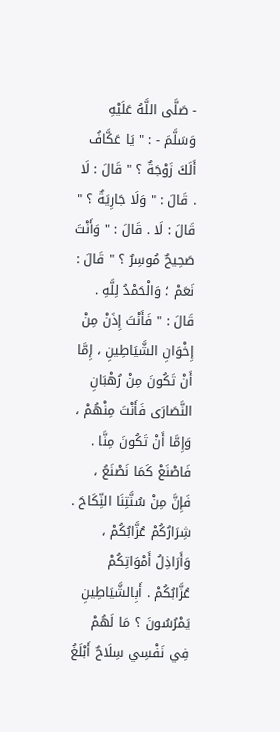- صَلَّى اللَّهُ عَلَيْهِ وَسَلَّمَ - : " يَا عَكَّافُ أَلَكَ زَوْجَةٌ ؟ " قَالَ : لَا . قَالَ : " وَلَا جَارِيَةٌ ؟ " قَالَ : لَا . قَالَ : " وَأَنْتَ صَحِيحٌ مُوسِرٌ ؟ " قَالَ : نَعَمْ ؛ وَالْحَمْدُ لِلَّهِ . قَالَ : " فَأَنْتَ إِذَنْ مِنْ إِخْوَانِ الشَّيَاطِينِ ، إِمَّا أَنْ تَكُونَ مِنْ رُهْبَانِ النَّصَارَى فَأَنْتَ مِنْهُمْ ، وَإِمَّا أَنْ تَكُونَ مِنَّا . فَاصْنَعْ كَمَا نَصْنَعُ ، فَإِنَّ مِنْ سُنَّتِنَا النِّكَاحَ . شِرَارُكُمْ عُزَّابُكُمْ ، وَأَرَاذِلُ أَمْوَاتِكُمْ عُزَّابُكُمْ . أَبِالشَّيَاطِينِ يَمْرُسُونَ ؟ مَا لَهُمْ فِي نَفْسِي سِلَاحٌ أَبْلَغُ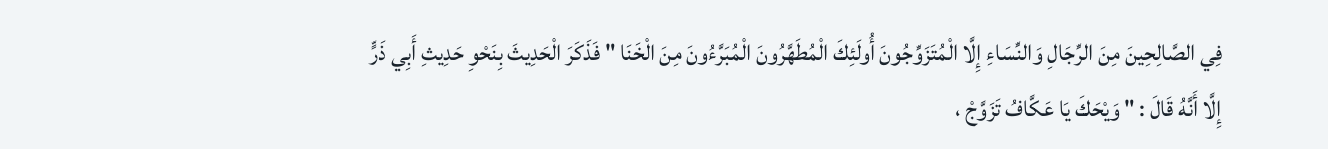فِي الصَّالِحِينَ مِنَ الرِّجَالِ وَالنِّسَاءِ إِلَّا الْمُتَزَوِّجُونَ أُولَئِكَ الْمُطَهَّرُونَ الْمُبَرَّءُونَ مِنَ الْخَنَا " فَذَكَرَ الْحَدِيثَ بِنَحْوِ حَدِيثِ أَبِي ذَرٍّ إِلَّا أَنَّهُ قَالَ : " وَيْحَكَ يَا عَكَّافُ تَزَوَّجْ ،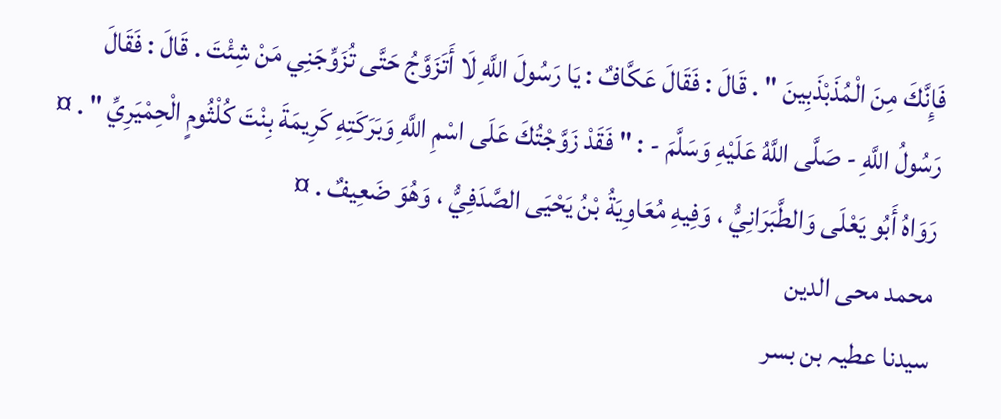فَإِنَّكَ مِنَ الْمُذَبْذَبِينَ " . قَالَ : فَقَالَ عَكَّافٌ : يَا رَسُولَ اللَّهِ لَا أَتَزَوَّجُ حَتَّى تُزَوِّجَنِي مَنْ شِئْتَ . قَالَ : فَقَالَ رَسُولُ اللَّهِ - صَلَّى اللَّهُ عَلَيْهِ وَسَلَّمَ - : " فَقَدْ زَوَّجْتُكَ عَلَى اسْمِ اللَّهِ وَبَرَكَتِهِ كَرِيمَةَ بِنْتَ كُلْثُومٍ الْحِمْيَرِيِّ " . ¤ رَوَاهُ أَبُو يَعْلَى وَالطَّبَرَانِيُّ ، وَفِيهِ مُعَاوِيَةُ بْنُ يَحْيَى الصَّدَفِيُّ ، وَهُوَ ضَعِيفٌ . ¤
محمد محی الدین
سیدنا عطیہ بن بسر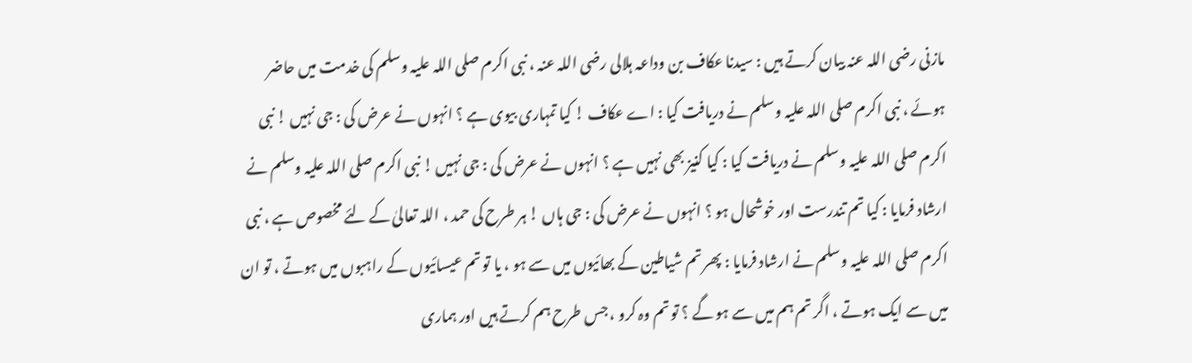مازنی رضی اللہ عنہ بیان کرتے ہیں : سیدنا عکاف بن وداعہ ہلالی رضی اللہ عنہ ، نبی اکرم صلی اللہ علیہ وسلم کی خدمت میں حاضر ہوئے ، نبی اکرم صلی اللہ علیہ وسلم نے دریافت کیا : اے عکاف ! کیا تمہاری بیوی ہے ؟ انہوں نے عرض کی : جی نہیں ! نبی اکرم صلی اللہ علیہ وسلم نے دریافت کیا : کیا کنیز بھی نہیں ہے ؟ انہوں نے عرض کی : جی نہیں ! نبی اکرم صلی اللہ علیہ وسلم نے ارشاد فرمایا : کیا تم تندرست اور خوشحال ہو ؟ انہوں نے عرض کی : جی ہاں ! ہر طرح کی حمد ، اللہ تعالیٰ کے لئے مخصوص ہے ، نبی اکرم صلی اللہ علیہ وسلم نے ارشاد فرمایا : پھر تم شیاطین کے بھائیوں میں سے ہو ، یا تو تم عیسائیوں کے راہبوں میں ہوتے ، تو ان میں سے ایک ہوتے ، اگر تم ہم میں سے ہو گے ؟ تو تم وہ کرو ، جس طرح ہم کرتے ہیں اور ہماری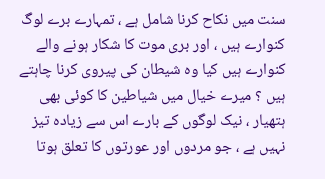سنت میں نکاح کرنا شامل ہے ، تمہارے برے لوگ کنوارے ہیں ، اور بری موت کا شکار ہونے والے کنوارے ہیں کیا وہ شیطان کی پیروی کرنا چاہتے ہیں ؟ میرے خیال میں شیاطین کا کوئی بھی ہتھیار ، نیک لوگوں کے بارے اس سے زیادہ تیز نہیں ہے ، جو مردوں اور عورتوں کا تعلق ہوتا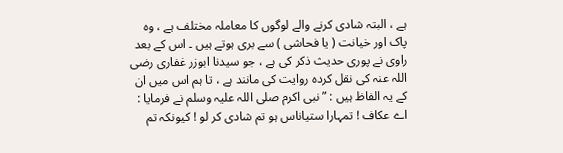ہے ، البتہ شادی کرنے والے لوگوں کا معاملہ مختلف ہے ، وہ پاک اور خیانت ( یا فحاشی ) سے بری ہوتے ہیں ۔ اس کے بعد راوی نے پوری حدیث ذکر کی ہے ، جو سیدنا ابوزر غفاری رضی اللہ عنہ کی نقل کردہ روایت کی مانند ہے ، تا ہم اس میں ان کے یہ الفاظ ہیں : ” نبی اکرم صلی اللہ علیہ وسلم نے فرمایا : اے عکاف ! تمہارا ستیاناس ہو تم شادی کر لو ! کیونکہ تم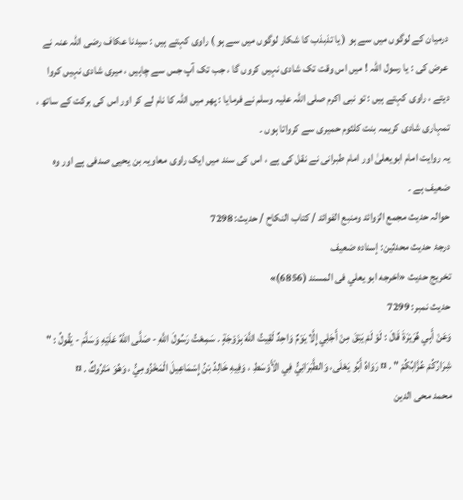درمیان کے لوگوں میں سے ہو ( یا تذبذب کا شکار لوگوں میں سے ہو ) راوی کہتے ہیں : سیدنا عکاف رضی اللہ عنہ نے عرض کی : یا رسول اللہ ! میں اس وقت تک شادی نہیں کروں گا ، جب تک آپ جس سے چاہیں ، میری شادی نہیں کروا دیتے ، راوی کہتے ہیں : تو نبی اکرم صلی اللہ علیہ وسلم نے فرمایا : پھر میں اللہ کا نام لے کر اور اس کی برکت کے ساتھ ، تمہاری شادی کریمہ بنت کلثوم حمیری سے کرواتا ہوں ۔
یہ روایت امام ابویعلیٰ اور امام طبرانی نے نقل کی ہے ، اس کی سند میں ایک راوی معاویہ بن یحیی صدفی ہے اور وہ ضعیف ہے ۔
حوالہ حدیث مجمع الزوائد ومنبع الفوائد / كتاب النكاح / حدیث: 7298
درجۂ حدیث محدثین: إسناده ضعیف
تخریج حدیث «اخرجه ابو يعلي فى المسند (6856)»
حدیث نمبر: 7299
وَعَنْ أَبِي هُرَيْرَةَ قَالَ : لَوْ لَمْ يَبْقَ مِنْ أَجَلِي إِلَّا يَوْمٌ وَاحِدٌ لَقِيتُ اللَّهَ بِزَوْجَةٍ . سَمِعْتُ رَسُولَ اللَّهِ - صَلَّى اللَّهُ عَلَيْهِ وَسَلَّمَ - يَقُولُ : " شِرَارُكُمْ عُزَّابُكُمْ " . ¤ رَوَاهُ أَبُو يَعْلَى، وَالطَّبَرَانِيُّ فِي الْأَوْسَطِ ، وَفِيهِ خَالِدُ بْنُ إِسْمَاعِيلَ الْمَخْزُومِيُّ ، وَهُوَ مَتْرُوكٌ . ¤
محمد محی الدین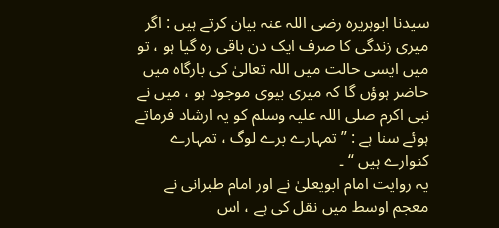سیدنا ابوہریرہ رضی اللہ عنہ بیان کرتے ہیں : اگر میری زندگی کا صرف ایک دن باقی رہ گیا ہو ، تو میں ایسی حالت میں اللہ تعالیٰ کی بارگاہ میں حاضر ہوؤں گا کہ میری بیوی موجود ہو ، میں نے نبی اکرم صلی اللہ علیہ وسلم کو یہ ارشاد فرماتے ہوئے سنا ہے : ” تمہارے برے لوگ ، تمہارے کنوارے ہیں “ ۔
یہ روایت امام ابویعلیٰ نے اور امام طبرانی نے معجم اوسط میں نقل کی ہے ، اس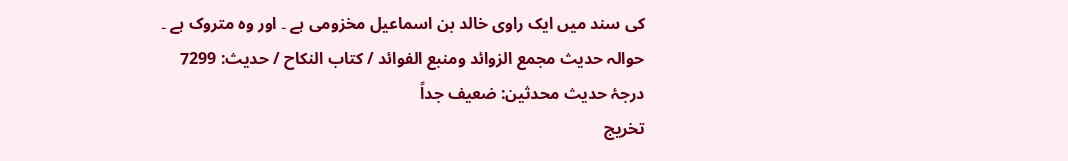کی سند میں ایک راوی خالد بن اسماعیل مخزومی ہے ۔ اور وہ متروک ہے ۔
حوالہ حدیث مجمع الزوائد ومنبع الفوائد / كتاب النكاح / حدیث: 7299
درجۂ حدیث محدثین: ضعیف جداً
تخریج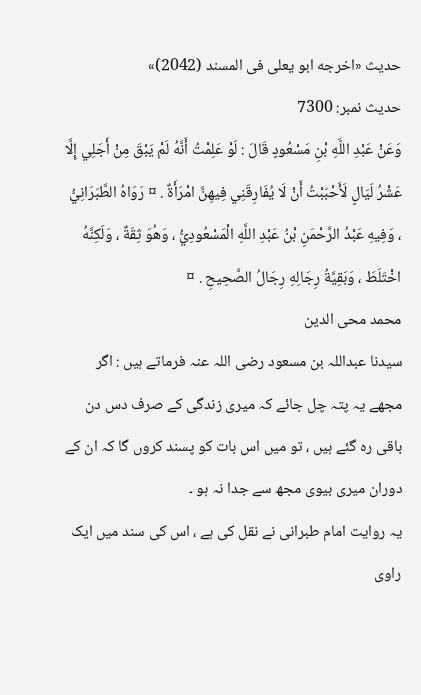حدیث «اخرجه ابو يعلى فى المسند (2042)»
حدیث نمبر: 7300
وَعَنْ عَبْدِ اللَّهِ بْنِ مَسْعُودٍ قَالَ : لَوْ عَلِمْتُ أَنَّهُ لَمْ يَبْقَ مِنْ أَجَلِي إِلَّا عَشْرُ لَيَالٍ لَأَحْبَبْتُ أَنْ لَا يُفَارِقَنِي فِيهِنَّ امْرَأَةٌ . ¤ رَوَاهُ الطَّبَرَانِيُّ ، وَفِيهِ عَبْدُ الرَّحْمَنِ بْنُ عَبْدِ اللَّهِ الْمَسْعُودِيُّ ، وَهُوَ ثِقَةٌ ، وَلَكِنَّهُ اخْتَلَطَ ، وَبَقِيَّةُ رِجَالِهِ رِجَالُ الصَّحِيحِ . ¤
محمد محی الدین
سیدنا عبداللہ بن مسعود رضی اللہ عنہ فرماتے ہیں : اگر مجھے یہ پتہ چل جائے کہ میری زندگی کے صرف دس دن باقی رہ گئے ہیں ، تو میں اس بات کو پسند کروں گا کہ ان کے دوران میری بیوی مجھ سے جدا نہ ہو ۔
یہ روایت امام طبرانی نے نقل کی ہے ، اس کی سند میں ایک راوی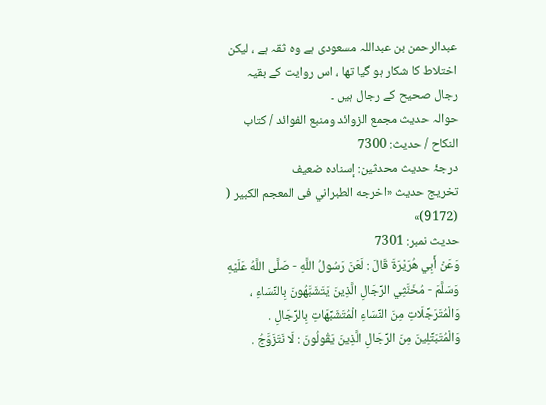عبدالرحمن بن عبداللہ مسعودی ہے وہ ثقہ ہے ، لیکن اختلاط کا شکار ہو گیا تھا ، اس روایت کے بقیہ رجال صحیح کے رجال ہیں ۔
حوالہ حدیث مجمع الزوائد ومنبع الفوائد / كتاب النكاح / حدیث: 7300
درجۂ حدیث محدثین: إسناده ضعیف
تخریج حدیث «اخرجه الطبراني فى المعجم الكبير ( (9172)»
حدیث نمبر: 7301
وَعَنْ أَبِي هُرَيْرَةَ قَالَ : لَعَنَ رَسُولُ اللَّهِ - صَلَّى اللَّهُ عَلَيْهِ وَسَلَّمَ - مُخَنَّثِي الرِّجَالِ الَّذِينَ يَتَشَبَّهُونَ بِالنِّسَاءِ ، وَالْمُتَرَجِّلَاتِ مِنَ النِّسَاءِ الْمُتَشَبِّهَاتِ بِالرِّجَالِ . وَالْمُتَبَتِّلِينَ مِنَ الرِّجَالِ الَّذِينَ يَقُولُونَ : لَا نَتَزَوَّجُ .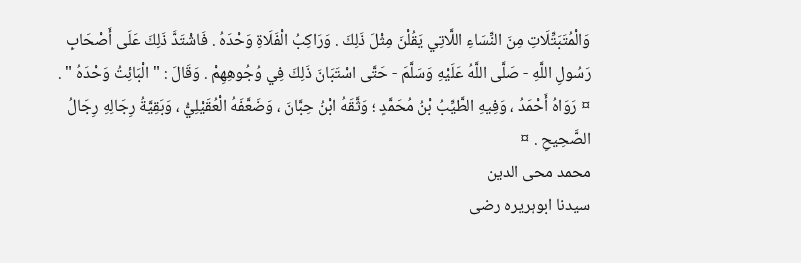وَالْمُتَبَتِّلَاتِ مِنَ النِّسَاءِ اللَّاتِي يَقُلْنَ مِثْلَ ذَلِكَ . وَرَاكِبُ الْفَلَاةِ وَحْدَهُ . فَاشْتَدَّ ذَلِكَ عَلَى أَصْحَابِ رَسُولِ اللَّهِ - صَلَّى اللَّهُ عَلَيْهِ وَسَلَّمَ - حَتَّى اسْتَبَانَ ذَلِكَ فِي وُجُوهِهِمْ . وَقَالَ : " الْبَائِتُ وَحْدَهُ " . ¤ رَوَاهُ أَحْمَدُ ، وَفِيهِ الطَّيِّبُ بْنُ مُحَمَّدٍ ؛ وَثَّقَهُ ابْنُ حِبَّانَ ، وَضَعَّفَهُ الْعُقَيْلِيُّ ، وَبَقِيَّةُ رِجَالِهِ رِجَالُ الصَّحِيحِ . ¤
محمد محی الدین
سیدنا ابوہریرہ رضی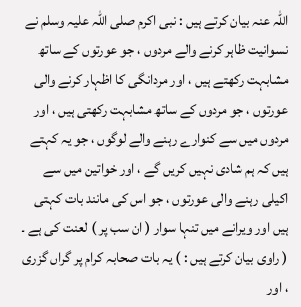اللہ عنہ بیان کرتے ہیں : نبی اکرم صلی اللہ علیہ وسلم نے نسوانیت ظاہر کرنے والے مردوں ، جو عورتوں کے ساتھ مشابہت رکھتے ہیں ، اور مردانگی کا اظہار کرنے والی عورتوں ، جو مردوں کے ساتھ مشابہت رکھتی ہیں ، اور مردوں میں سے کنوارے رہنے والے لوگوں ، جو یہ کہتے ہیں کہ ہم شادی نہیں کریں گے ، اور خواتین میں سے اکیلی رہنے والی عورتوں ، جو اس کی مانند بات کہتی ہیں اور ویرانے میں تنہا سوار ( ان سب پر ) لعنت کی ہے ۔ ( راوی بیان کرتے ہیں : ) یہ بات صحابہ کرام پر گراں گزری ، اور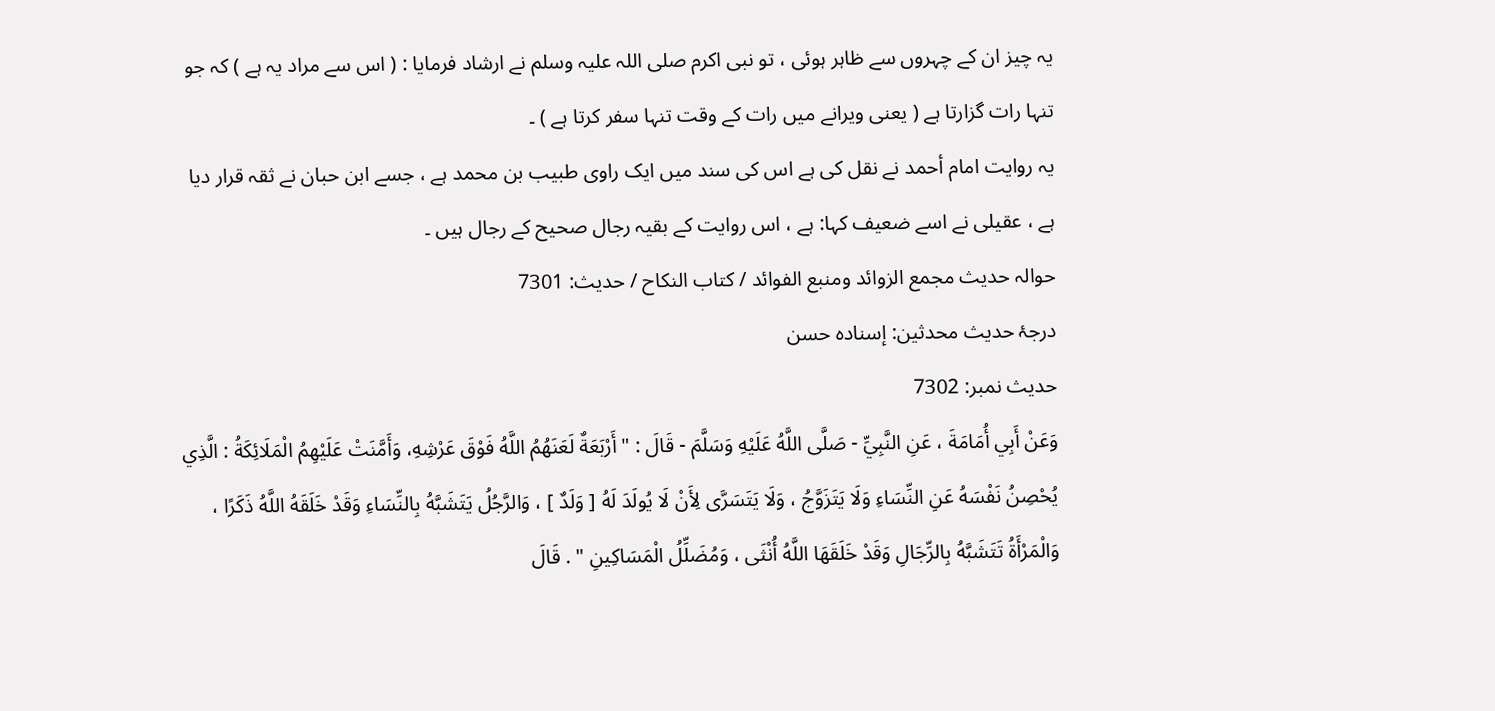یہ چیز ان کے چہروں سے ظاہر ہوئی ، تو نبی اکرم صلی اللہ علیہ وسلم نے ارشاد فرمایا : ( اس سے مراد یہ ہے ) کہ جو تنہا رات گزارتا ہے ( یعنی ویرانے میں رات کے وقت تنہا سفر کرتا ہے ) ۔
یہ روایت امام أحمد نے نقل کی ہے اس کی سند میں ایک راوی طبیب بن محمد ہے ، جسے ابن حبان نے ثقہ قرار دیا ہے ، عقیلی نے اسے ضعیف کہا: ہے ، اس روایت کے بقیہ رجال صحیح کے رجال ہیں ۔
حوالہ حدیث مجمع الزوائد ومنبع الفوائد / كتاب النكاح / حدیث: 7301
درجۂ حدیث محدثین: إسنادہ حسن
حدیث نمبر: 7302
وَعَنْ أَبِي أُمَامَةَ ، عَنِ النَّبِيِّ - صَلَّى اللَّهُ عَلَيْهِ وَسَلَّمَ - قَالَ : " أَرْبَعَةٌ لَعَنَهُمُ اللَّهُ فَوْقَ عَرْشِهِ، وَأَمَّنَتْ عَلَيْهِمُ الْمَلَائِكَةُ : الَّذِي يُحْصِنُ نَفْسَهُ عَنِ النِّسَاءِ وَلَا يَتَزَوَّجُ ، وَلَا يَتَسَرَّى لِأَنْ لَا يُولَدَ لَهُ [ وَلَدٌ ] ، وَالرَّجُلُ يَتَشَبَّهُ بِالنِّسَاءِ وَقَدْ خَلَقَهُ اللَّهُ ذَكَرًا ، وَالْمَرْأَةُ تَتَشَبَّهُ بِالرِّجَالِ وَقَدْ خَلَقَهَا اللَّهُ أُنْثَى ، وَمُضَلِّلُ الْمَسَاكِينِ " . قَالَ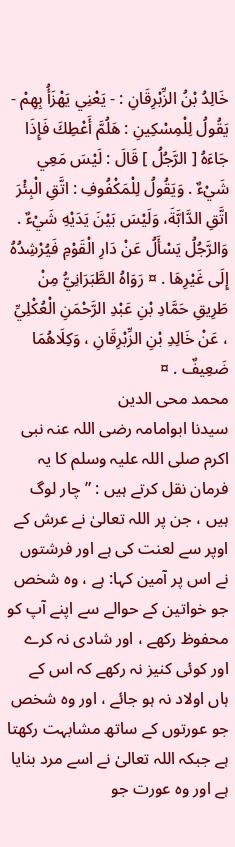خَالِدُ بْنُ الزِّبْرِقَانِ : - يَعْنِي يَهْزَأُ بِهِمْ - يَقُولُ لِلْمِسْكِينِ : هَلُمَّ أَعْطِكَ فَإِذَا جَاءَهُ [ الرَّجُلُ ] قَالَ : لَيْسَ مَعِي شَيْءٌ . وَيَقُولُ لِلْمَكْفُوفِ : اتَّقِ الْبِئْرَ اتَّقِ الدَّابَّةَ، وَلَيْسَ بَيْنَ يَدَيْهِ شَيْءٌ . وَالرَّجُلُ يَسْأَلُ عَنْ دَارِ الْقَوْمِ فَيُرْشِدُهُ إِلَى غَيْرِهَا . ¤ رَوَاهُ الطَّبَرَانِيُّ مِنْ طَرِيقِ حَمَّادِ بْنِ عَبْدِ الرَّحْمَنِ الْعُكْلِيِّ ، عَنْ خَالِدِ بْنِ الزِّبْرِقَانِ ، وَكِلَاهُمَا ضَعِيفٌ . ¤
محمد محی الدین
سیدنا ابوامامہ رضی اللہ عنہ نبی اکرم صلی اللہ علیہ وسلم کا یہ فرمان نقل کرتے ہیں : ” چار لوگ ہیں ، جن پر اللہ تعالیٰ نے عرش کے اوپر سے لعنت کی ہے اور فرشتوں نے اس پر آمین کہا: ہے ، وہ شخص جو خواتین کے حوالے سے اپنے آپ کو محفوظ رکھے ، اور شادی نہ کرے اور کوئی کنیز نہ رکھے کہ اس کے ہاں اولاد نہ ہو جائے ، اور وہ شخص جو عورتوں کے ساتھ مشابہت رکھتا ہے جبکہ اللہ تعالیٰ نے اسے مرد بنایا ہے اور وہ عورت جو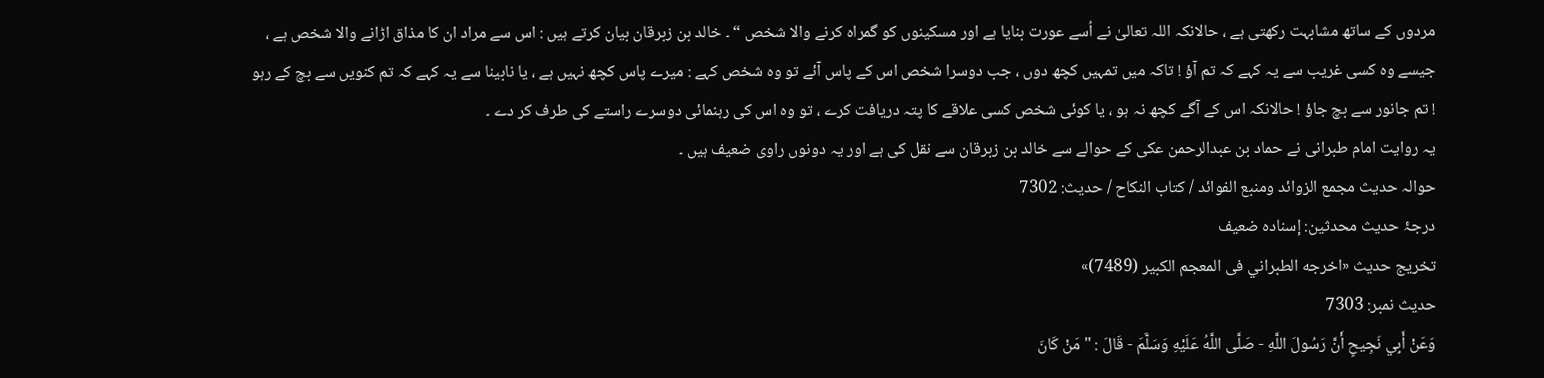مردوں کے ساتھ مشابہت رکھتی ہے ، حالانکہ اللہ تعالیٰ نے اُسے عورت بنایا ہے اور مسکینوں کو گمراہ کرنے والا شخص “ ۔ خالد بن زبرقان بیان کرتے ہیں : اس سے مراد ان کا مذاق اڑانے والا شخص ہے ، جیسے وہ کسی غریب سے یہ کہے کہ تم آؤ ! تاکہ میں تمہیں کچھ دوں ، جب دوسرا شخص اس کے پاس آئے تو وہ شخص کہے : میرے پاس کچھ نہیں ہے ، یا نابینا سے یہ کہے کہ تم کنویں سے بچ کے رہو ! تم جانور سے بچ جاؤ ! حالانکہ اس کے آگے کچھ نہ ہو ، یا کوئی شخص کسی علاقے کا پتہ دریافت کرے ، تو وہ اس کی رہنمائی دوسرے راستے کی طرف کر دے ۔
یہ روایت امام طبرانی نے حماد بن عبدالرحمن عکی کے حوالے سے خالد بن زبرقان سے نقل کی ہے اور یہ دونوں راوی ضعیف ہیں ۔
حوالہ حدیث مجمع الزوائد ومنبع الفوائد / كتاب النكاح / حدیث: 7302
درجۂ حدیث محدثین: إسنادہ ضعیف
تخریج حدیث «اخرجه الطبراني فى المعجم الكبير (7489)»
حدیث نمبر: 7303
وَعَنْ أَبِي نَجِيحٍ أَنَّ رَسُولَ اللَّهِ - صَلَّى اللَّهُ عَلَيْهِ وَسَلَّمَ - قَالَ : " مَنْ كَانَ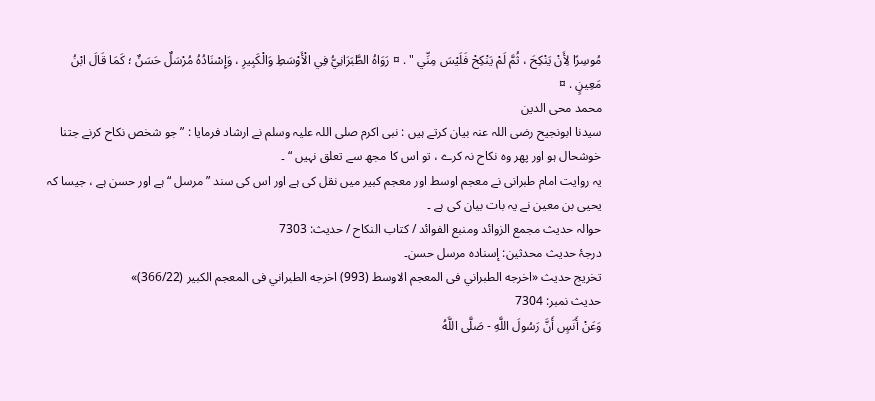مُوسِرًا لِأَنْ يَنْكِحَ ، ثُمَّ لَمْ يَنْكِحْ فَلَيْسَ مِنِّي " . ¤ رَوَاهُ الطَّبَرَانِيُّ فِي الْأَوْسَطِ وَالْكَبِيرِ ، وَإِسْنَادُهُ مُرْسَلٌ حَسَنٌ ؛ كَمَا قَالَ ابْنُ مَعِينٍ . ¤
محمد محی الدین
سیدنا ابونجیح رضی اللہ عنہ بیان کرتے ہیں : نبی اکرم صلی اللہ علیہ وسلم نے ارشاد فرمایا : ” جو شخص نکاح کرنے جتنا خوشحال ہو اور پھر وہ نکاح نہ کرے ، تو اس کا مجھ سے تعلق نہیں “ ۔
یہ روایت امام طبرانی نے معجم اوسط اور معجم کبیر میں نقل کی ہے اور اس کی سند ” مرسل “ ہے اور حسن ہے ، جیسا کہ یحیی بن معین نے یہ بات بیان کی ہے ۔
حوالہ حدیث مجمع الزوائد ومنبع الفوائد / كتاب النكاح / حدیث: 7303
درجۂ حدیث محدثین: إسنادہ مرسل حسن۔
تخریج حدیث «اخرجه الطبراني فى المعجم الاوسط (993) اخرجه الطبراني فى المعجم الكبير (366/22)»
حدیث نمبر: 7304
وَعَنْ أَنَسٍ أَنَّ رَسُولَ اللَّهِ - صَلَّى اللَّهُ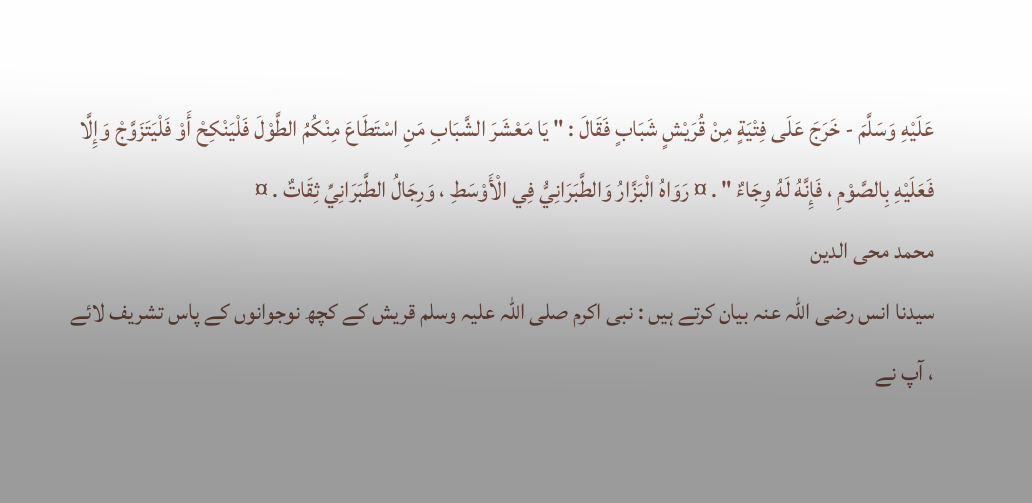عَلَيْهِ وَسَلَّمَ - خَرَجَ عَلَى فِتْيَةٍ مِنْ قُرَيْشٍ شَبَابٍ فَقَالَ : " يَا مَعْشَرَ الشَّبَابِ مَنِ اسْتَطَاعَ مِنْكُمُ الطَّوْلَ فَلْيَنْكِحْ أَوْ فَلْيَتَزَوَّجْ وَإِلَّا فَعَلَيْهِ بِالصَّوْمِ ، فَإِنَّهُ لَهُ وِجَاءٌ " . ¤ رَوَاهُ الْبَزَّارُ وَالطَّبَرَانِيُّ فِي الْأَوْسَطِ ، وَرِجَالُ الطَّبَرَانِيِّ ثِقَاتٌ . ¤
محمد محی الدین
سیدنا انس رضی اللہ عنہ بیان کرتے ہیں : نبی اکرم صلی اللہ علیہ وسلم قریش کے کچھ نوجوانوں کے پاس تشریف لائے ، آپ نے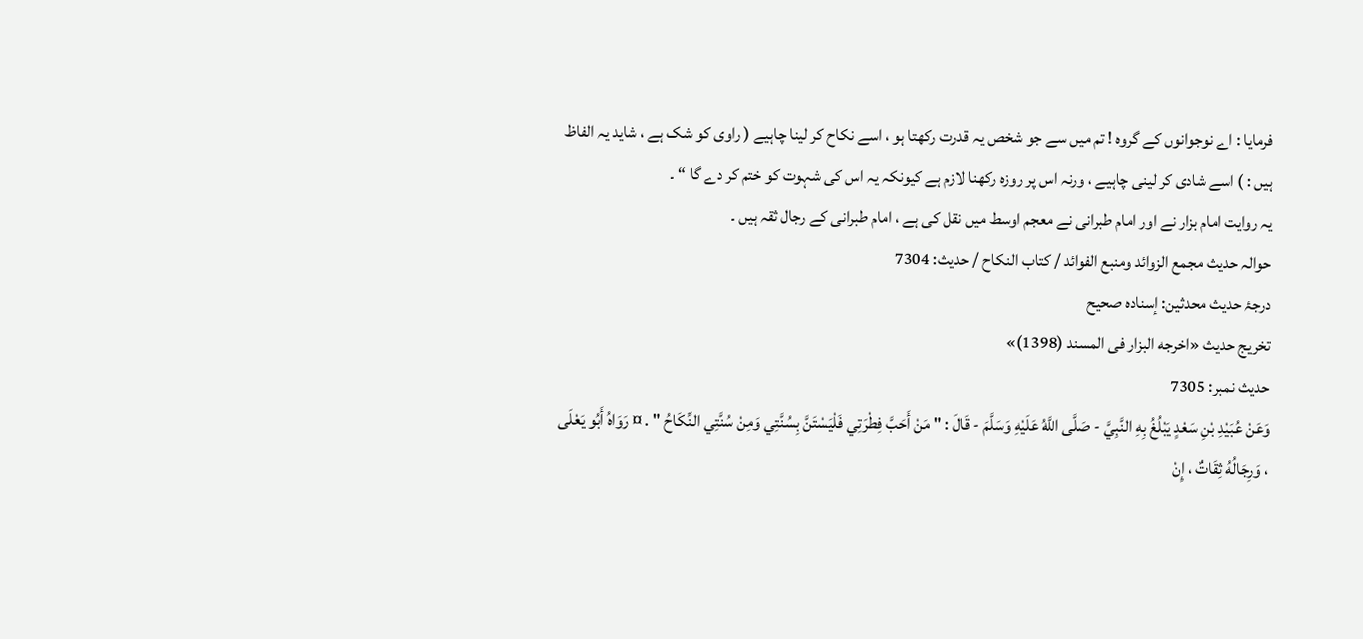فرمایا : اے نوجوانوں کے گروہ ! تم میں سے جو شخص یہ قدرت رکھتا ہو ، اسے نکاح کر لینا چاہیے ( راوی کو شک ہے ، شاید یہ الفاظ ہیں : ) اسے شادی کر لینی چاہیے ، ورنہ اس پر روزہ رکھنا لازم ہے کیونکہ یہ اس کی شہوت کو ختم کر دے گا “ ۔
یہ روایت امام بزار نے اور امام طبرانی نے معجم اوسط میں نقل کی ہے ، امام طبرانی کے رجال ثقہ ہیں ۔
حوالہ حدیث مجمع الزوائد ومنبع الفوائد / كتاب النكاح / حدیث: 7304
درجۂ حدیث محدثین: إسنادہ صحیح
تخریج حدیث «اخرجه البزار فى المسند (1398)»
حدیث نمبر: 7305
وَعَنْ عُبَيْدِ بْنِ سَعْدٍ يَبْلُغُ بِهِ النَّبِيَّ - صَلَّى اللَّهُ عَلَيْهِ وَسَلَّمَ - قَالَ : " مَنْ أَحَبَّ فِطْرَتِي فَلْيَسْتَنَّ بِسُنَّتِي وَمِنْ سُنَّتِي النِّكَاحُ " . ¤ رَوَاهُ أَبُو يَعْلَى ، وَرِجَالُهُ ثِقَاتٌ ، إِنْ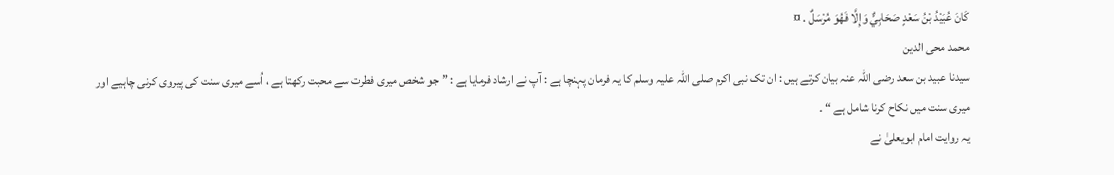كَانَ عُبَيْدُ بْنُ سَعْدٍ صَحَابِيٌّ وَإِلَّا فَهُوَ مُرْسَلٌ . ¤
محمد محی الدین
سیدنا عبید بن سعد رضی اللہ عنہ بیان کرتے ہیں : ان تک نبی اکرم صلی اللہ علیہ وسلم کا یہ فرمان پہنچا ہے : آپ نے ارشاد فرمایا ہے : ” جو شخص میری فطرت سے محبت رکھتا ہے ، اُسے میری سنت کی پیروی کرنی چاہیے اور میری سنت میں نکاح کرنا شامل ہے “ ۔
یہ روایت امام ابویعلیٰ نے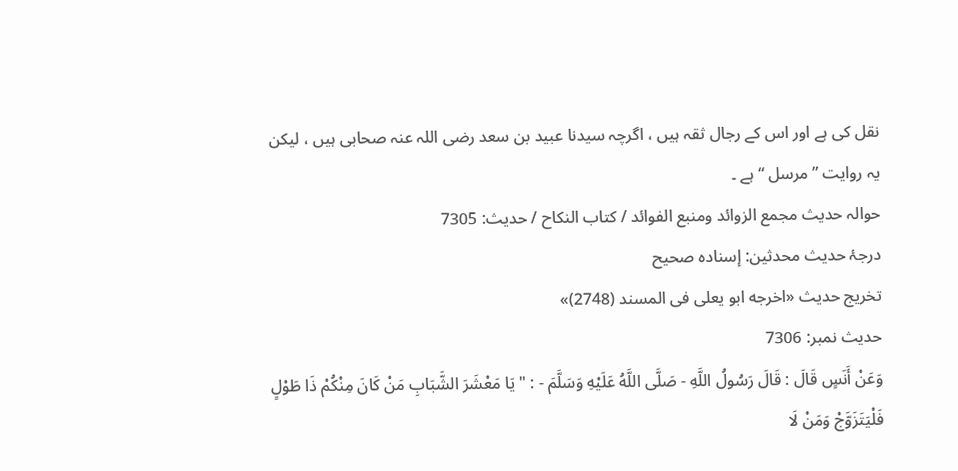نقل کی ہے اور اس کے رجال ثقہ ہیں ، اگرچہ سیدنا عبید بن سعد رضی اللہ عنہ صحابی ہیں ، لیکن
یہ روایت ” مرسل “ ہے ۔
حوالہ حدیث مجمع الزوائد ومنبع الفوائد / كتاب النكاح / حدیث: 7305
درجۂ حدیث محدثین: إسنادہ صحیح
تخریج حدیث «اخرجه ابو يعلى فى المسند (2748)»
حدیث نمبر: 7306
وَعَنْ أَنَسٍ قَالَ : قَالَ رَسُولُ اللَّهِ - صَلَّى اللَّهُ عَلَيْهِ وَسَلَّمَ - : " يَا مَعْشَرَ الشَّبَابِ مَنْ كَانَ مِنْكُمْ ذَا طَوْلٍ فَلْيَتَزَوَّجْ وَمَنْ لَا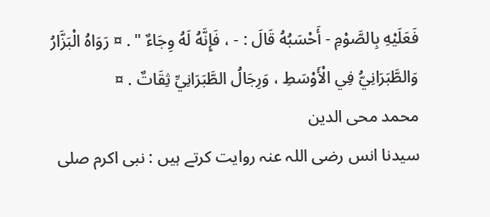فَعَلَيْهِ بِالصَّوْمِ - أَحْسَبُهُ قَالَ : - ، فَإِنَّهُ لَهُ وِجَاءٌ " . ¤ رَوَاهُ الْبَزَّارُ وَالطَّبَرَانِيُّ فِي الْأَوْسَطِ ، وَرِجَالُ الطَّبَرَانِيِّ ثِقَاتٌ . ¤
محمد محی الدین
سیدنا انس رضی اللہ عنہ روایت کرتے ہیں : نبی اکرم صلی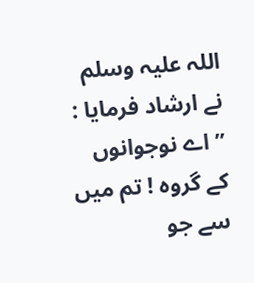اللہ علیہ وسلم نے ارشاد فرمایا : ” اے نوجوانوں کے گروہ ! تم میں سے جو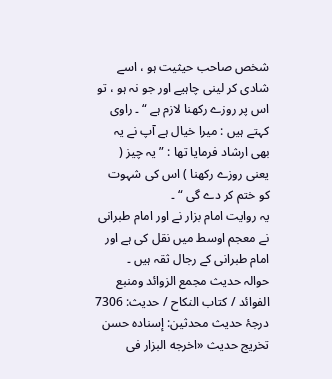شخص صاحب حیثیت ہو ، اسے شادی کر لینی چاہیے اور جو نہ ہو ، تو اس پر روزے رکھنا لازم ہے “ ۔ راوی کہتے ہیں : میرا خیال ہے آپ نے یہ بھی ارشاد فرمایا تھا : ” یہ چیز ( یعنی روزے رکھنا ) اس کی شہوت کو ختم کر دے گی “ ۔
یہ روایت امام بزار نے اور امام طبرانی نے معجم اوسط میں نقل کی ہے اور امام طبرانی کے رجال ثقہ ہیں ۔
حوالہ حدیث مجمع الزوائد ومنبع الفوائد / كتاب النكاح / حدیث: 7306
درجۂ حدیث محدثین: إسنادہ حسن
تخریج حدیث «اخرجه البزار فى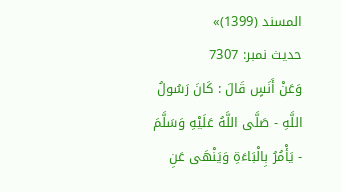المسند (1399)»
حدیث نمبر: 7307
وَعَنْ أَنَسٍ قَالَ : كَانَ رَسُولُ اللَّهِ - صَلَّى اللَّهُ عَلَيْهِ وَسَلَّمَ - يَأْمُرُ بِالْبَاءَةِ وَيَنْهَى عَنِ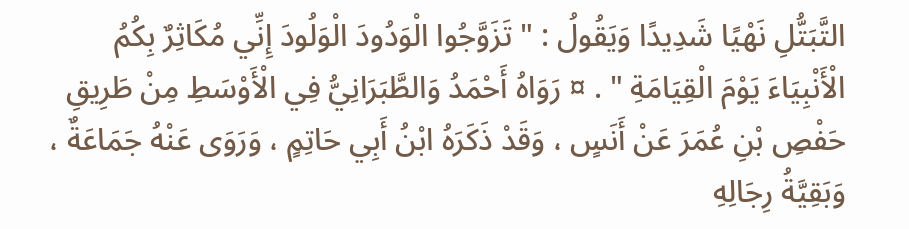التَّبَتُّلِ نَهْيًا شَدِيدًا وَيَقُولُ : " تَزَوَّجُوا الْوَدُودَ الْوَلُودَ إِنِّي مُكَاثِرٌ بِكُمُ الْأَنْبِيَاءَ يَوْمَ الْقِيَامَةِ " . ¤ رَوَاهُ أَحْمَدُ وَالطَّبَرَانِيُّ فِي الْأَوْسَطِ مِنْ طَرِيقِ حَفْصِ بْنِ عُمَرَ عَنْ أَنَسٍ ، وَقَدْ ذَكَرَهُ ابْنُ أَبِي حَاتِمٍ ، وَرَوَى عَنْهُ جَمَاعَةٌ ، وَبَقِيَّةُ رِجَالِهِ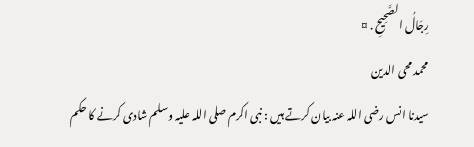رِجَالُ الصَّحِيحِ . ¤
محمد محی الدین
سیدنا انس رضی اللہ عنہ بیان کرتے ہیں : نبی اکرم صلی اللہ علیہ وسلم شادی کرنے کا حکم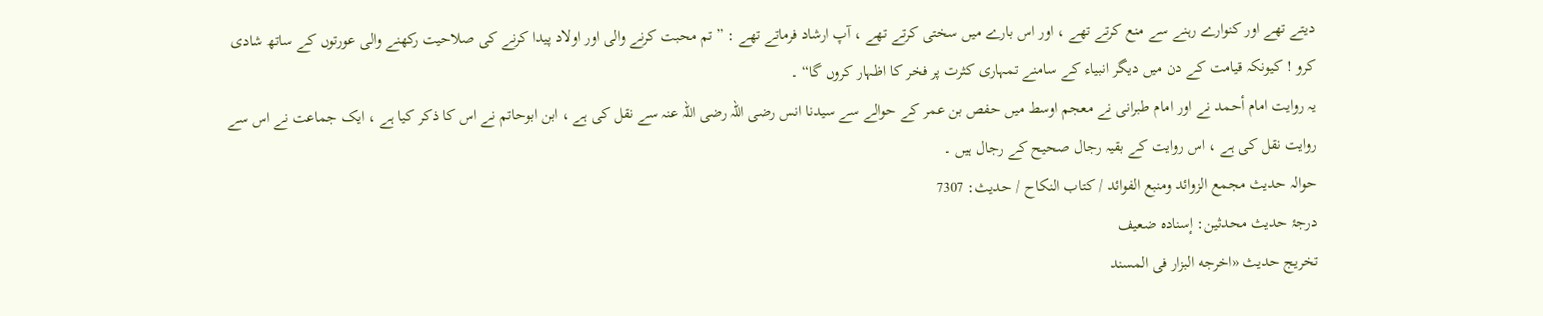دیتے تھے اور کنوارے رہنے سے منع کرتے تھے ، اور اس بارے میں سختی کرتے تھے ، آپ ارشاد فرماتے تھے : ” تم محبت کرنے والی اور اولاد پیدا کرنے کی صلاحیت رکھنے والی عورتوں کے ساتھ شادی کرو ! کیونکہ قیامت کے دن میں دیگر انبیاء کے سامنے تمہاری کثرت پر فخر کا اظہار کروں گا“ ۔
یہ روایت امام أحمد نے اور امام طبرانی نے معجم اوسط میں حفص بن عمر کے حوالے سے سیدنا انس رضی اللہ رضی اللہ عنہ سے نقل کی ہے ، ابن ابوحاتم نے اس کا ذکر کیا ہے ، ایک جماعت نے اس سے روایت نقل کی ہے ، اس روایت کے بقیہ رجال صحیح کے رجال ہیں ۔
حوالہ حدیث مجمع الزوائد ومنبع الفوائد / كتاب النكاح / حدیث: 7307
درجۂ حدیث محدثین: إسنادہ ضعیف
تخریج حدیث «اخرجه البزار فى المسند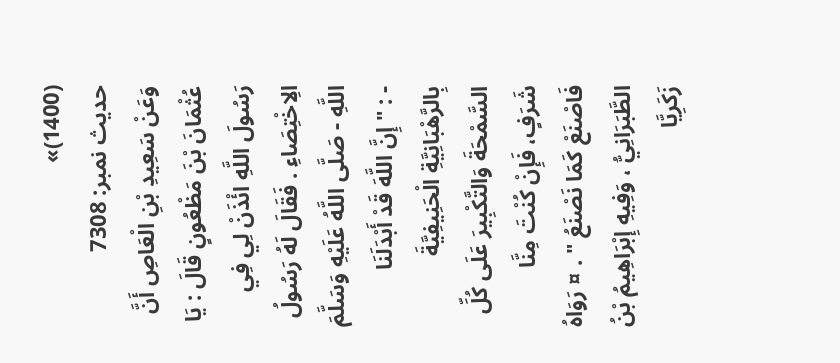(1400)»
حدیث نمبر: 7308
وَعَنْ سَعِيدِ بْنِ الْعَاصِ أَنَّ عُثْمَانَ بْنَ مَظْعُونٍ قَالَ : يَا رَسُولَ اللَّهِ ائْذَنْ لِي فِي الِاخْتِصَاءِ . فَقَالَ لَهُ رَسُولُ اللَّهِ - صَلَّى اللَّهُ عَلَيْهِ وَسَلَّمَ - : " إِنَّ اللَّهَ قَدْ أَبْدَلَنَا بِالرَّهْبَانِيَّةِ الْحَنِيفِيَّةَ السَّمْحَةَ وَالتَّكْبِيرَ عَلَى كُلِّ شَرَفٍ، فَإِنْ كُنْتَ مِنَّا فَاصْنَعْ كَمَا نَصْنَعُ " . ¤ رَوَاهُ الطَّبَرَانِيُّ ، وَفِيهِ إِبْرَاهِيمُ بْنُ زَكَرِيَّا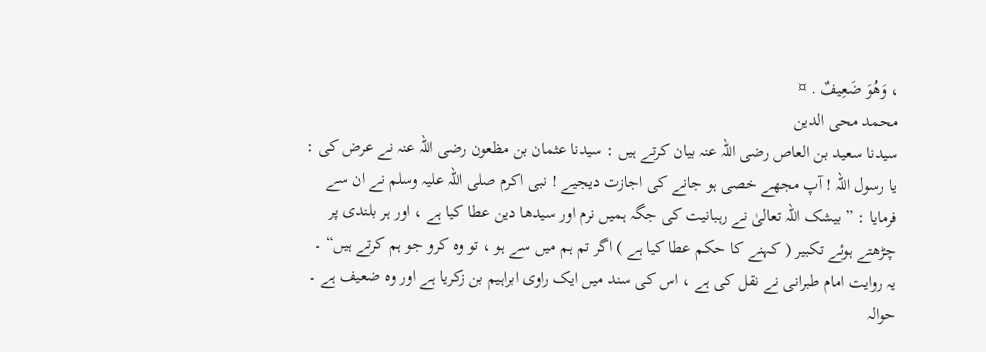، وَهُوَ ضَعِيفٌ . ¤
محمد محی الدین
سیدنا سعید بن العاص رضی اللہ عنہ بیان کرتے ہیں : سیدنا عثمان بن مظعون رضی اللہ عنہ نے عرض کی : یا رسول اللہ ! آپ مجھے خصی ہو جانے کی اجازت دیجیے ! نبی اکرم صلی اللہ علیہ وسلم نے ان سے فرمایا : ” بیشک اللہ تعالیٰ نے رہبانیت کی جگہ ہمیں نرم اور سیدھا دین عطا کیا ہے ، اور ہر بلندی پر چڑھتے ہوئے تکبیر ( کہنے کا حکم عطا کیا ہے ) اگر تم ہم میں سے ہو ، تو وہ کرو جو ہم کرتے ہیں“ ۔
یہ روایت امام طبرانی نے نقل کی ہے ، اس کی سند میں ایک راوی ابراہیم بن زکریا ہے اور وہ ضعیف ہے ۔
حوالہ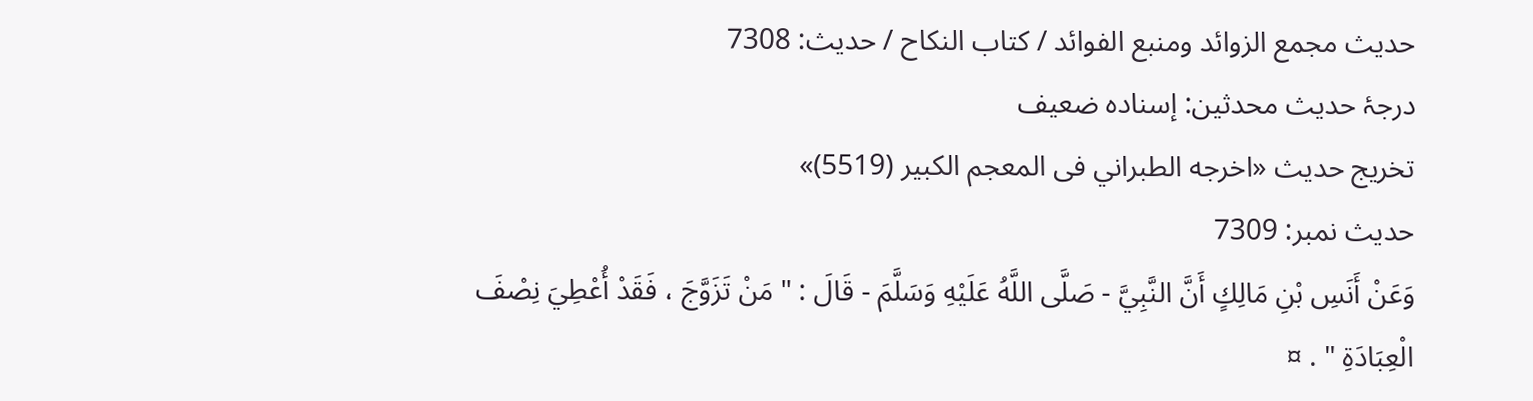حدیث مجمع الزوائد ومنبع الفوائد / كتاب النكاح / حدیث: 7308
درجۂ حدیث محدثین: إسناده ضعیف
تخریج حدیث «اخرجه الطبراني فى المعجم الكبير (5519)»
حدیث نمبر: 7309
وَعَنْ أَنَسِ بْنِ مَالِكٍ أَنَّ النَّبِيَّ - صَلَّى اللَّهُ عَلَيْهِ وَسَلَّمَ - قَالَ : " مَنْ تَزَوَّجَ ، فَقَدْ أُعْطِيَ نِصْفَ الْعِبَادَةِ " . ¤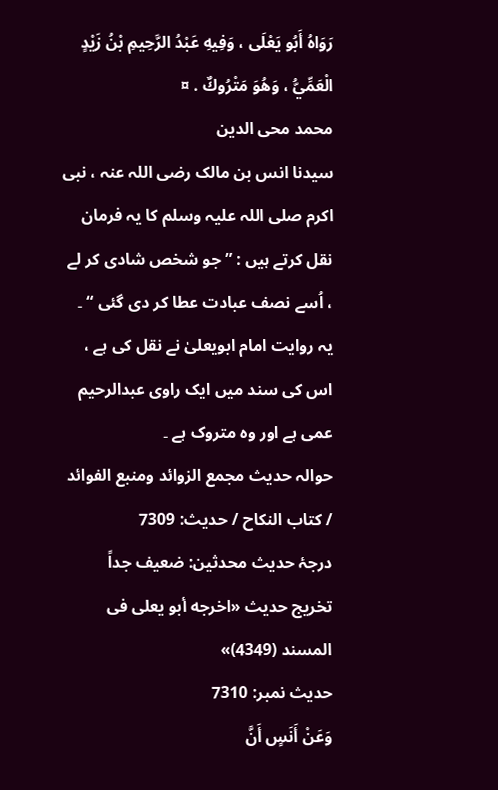رَوَاهُ أَبُو يَعْلَى ، وَفِيهِ عَبْدُ الرَّحِيمِ بْنُ زَيْدٍ الْعَمِّيُّ ، وَهُوَ مَتْرُوكٌ . ¤
محمد محی الدین
سیدنا انس بن مالک رضی اللہ عنہ ، نبی اکرم صلی اللہ علیہ وسلم کا یہ فرمان نقل کرتے ہیں : ” جو شخص شادی کر لے ، اُسے نصف عبادت عطا کر دی گئی “ ۔
یہ روایت امام ابویعلیٰ نے نقل کی ہے ، اس کی سند میں ایک راوی عبدالرحیم عمی ہے اور وہ متروک ہے ۔
حوالہ حدیث مجمع الزوائد ومنبع الفوائد / كتاب النكاح / حدیث: 7309
درجۂ حدیث محدثین: ضعیف جداً
تخریج حدیث «اخرجه أبو يعلى فى المسند (4349)»
حدیث نمبر: 7310
وَعَنْ أَنَسٍ أَنَّ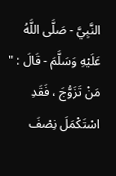النَّبِيَّ - صَلَّى اللَّهُ عَلَيْهِ وَسَلَّمَ - قَالَ : " مَنْ تَزَوُّجَ ، فَقَدِ اسْتَكْمَلَ نِصْفَ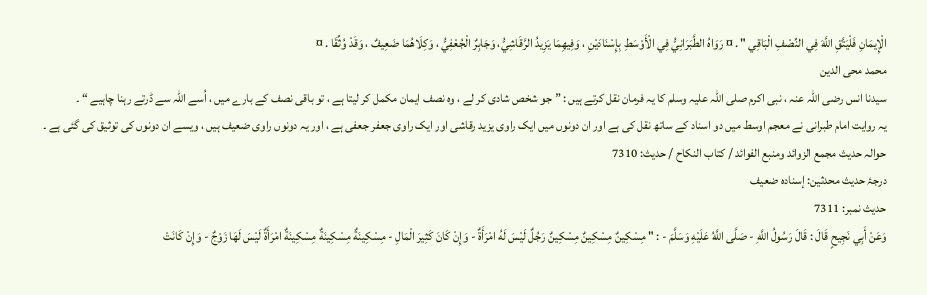الْإِيمَانِ فَلْيَتَّقِ اللَّهَ فِي النِّصْفِ الْبَاقِي " . ¤ رَوَاهُ الطَّبَرَانِيُّ فِي الْأَوْسَطِ بِإِسْنَادَيْنِ ، وَفِيهِمَا يَزِيدُ الرَّقَاشِيُّ، وَجَابِرٌ الْجُعْفِيُّ ، وَكِلَاهُمَا ضَعِيفٌ ، وَقَدْ وُثِّقَا . ¤
محمد محی الدین
سیدنا انس رضی اللہ عنہ ، نبی اکرم صلی اللہ علیہ وسلم کا یہ فرمان نقل کرتے ہیں : ” جو شخص شادی کر لے ، وہ نصف ایمان مکمل کر لیتا ہے ، تو باقی نصف کے بارے میں ، اُسے اللہ سے ڈرتے رہنا چاہیے “ ۔
یہ روایت امام طبرانی نے معجم اوسط میں دو اسناد کے ساتھ نقل کی ہے اور ان دونوں میں ایک راوی یزید رقاشی اور ایک راوی جعفر جعفی ہے ، اور یہ دونوں راوی ضعیف ہیں ، ویسے ان دونوں کی توثیق کی گئی ہے ۔
حوالہ حدیث مجمع الزوائد ومنبع الفوائد / كتاب النكاح / حدیث: 7310
درجۂ حدیث محدثین: إسنادہ ضعیف
حدیث نمبر: 7311
وَعَنْ أَبِي نَجِيحٍ قَالَ : قَالَ رَسُولُ اللَّهِ - صَلَّى اللَّهُ عَلَيْهِ وَسَلَّمَ - : " مِسْكِينٌ مِسْكِينٌ مِسْكِينٌ رَجُلٌ لَيْسَ لَهُ امْرَأَةٌ - وَإِنْ كَانَ كَثِيرَ الْمَالِ - مِسْكِينَةٌ مِسْكِينَةٌ مِسْكِينَةٌ امْرَأَةٌ لَيْسَ لَهَا زَوْجٌ - وَإِنْ كَانَتْ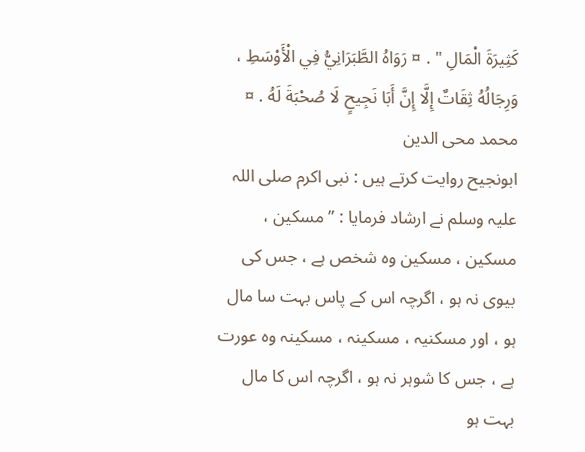كَثِيرَةَ الْمَالِ " . ¤ رَوَاهُ الطَّبَرَانِيُّ فِي الْأَوْسَطِ ، وَرِجَالُهُ ثِقَاتٌ إِلَّا إِنَّ أَبَا نَجِيحٍ لَا صُحْبَةَ لَهُ . ¤
محمد محی الدین
ابونجیح روایت کرتے ہیں : نبی اکرم صلی اللہ علیہ وسلم نے ارشاد فرمایا : ” مسکین ، مسکین ، مسکین وہ شخص ہے ، جس کی بیوی نہ ہو ، اگرچہ اس کے پاس بہت سا مال ہو ، اور مسکنیہ ، مسکینہ ، مسکینہ وہ عورت ہے ، جس کا شوہر نہ ہو ، اگرچہ اس کا مال بہت ہو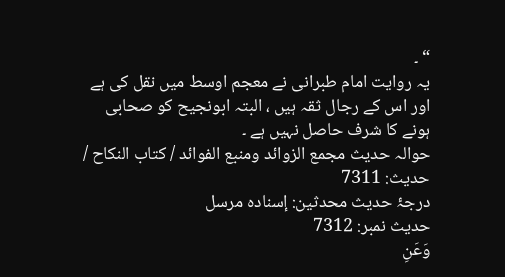“ ۔
یہ روایت امام طبرانی نے معجم اوسط میں نقل کی ہے اور اس کے رجال ثقہ ہیں ، البتہ ابونجیح کو صحابی ہونے کا شرف حاصل نہیں ہے ۔
حوالہ حدیث مجمع الزوائد ومنبع الفوائد / كتاب النكاح / حدیث: 7311
درجۂ حدیث محدثین: إسناده مرسل
حدیث نمبر: 7312
وَعَنِ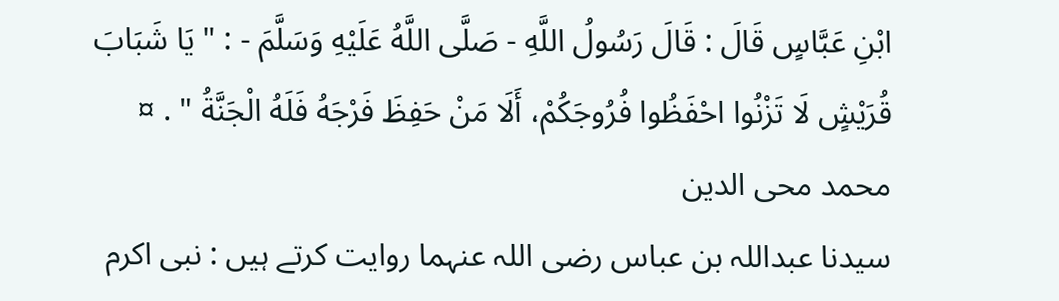ابْنِ عَبَّاسٍ قَالَ : قَالَ رَسُولُ اللَّهِ - صَلَّى اللَّهُ عَلَيْهِ وَسَلَّمَ - : " يَا شَبَابَ قُرَيْشٍ لَا تَزْنُوا احْفَظُوا فُرُوجَكُمْ، أَلَا مَنْ حَفِظَ فَرْجَهُ فَلَهُ الْجَنَّةُ " . ¤
محمد محی الدین
سیدنا عبداللہ بن عباس رضی اللہ عنہما روایت کرتے ہیں : نبی اکرم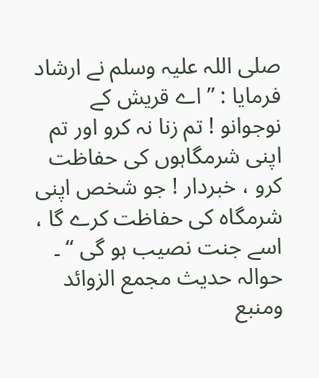صلی اللہ علیہ وسلم نے ارشاد فرمایا : ” اے قریش کے نوجوانو ! تم زنا نہ کرو اور تم اپنی شرمگاہوں کی حفاظت کرو ، خبردار ! جو شخص اپنی شرمگاہ کی حفاظت کرے گا ، اسے جنت نصیب ہو گی “ ۔
حوالہ حدیث مجمع الزوائد ومنبع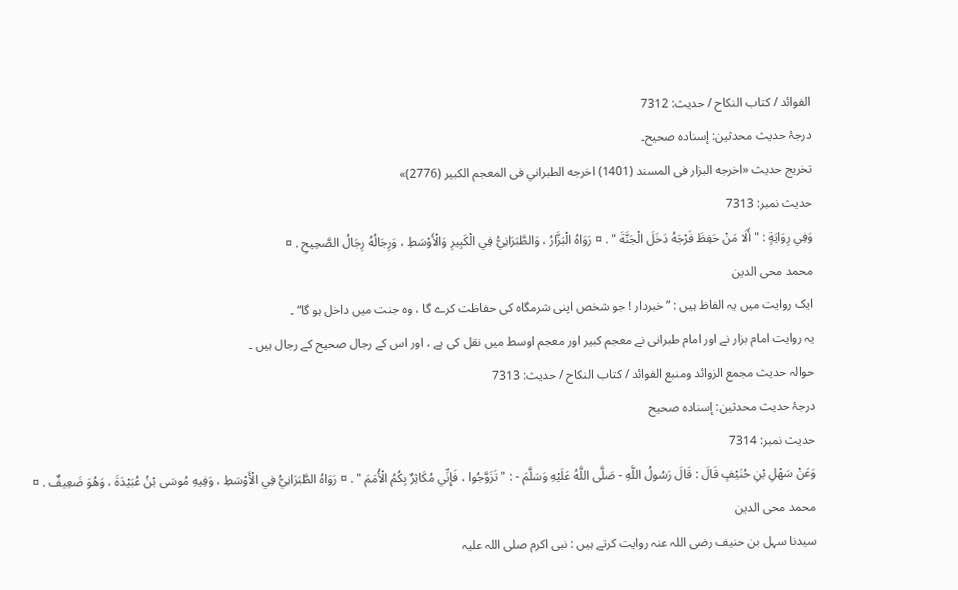الفوائد / كتاب النكاح / حدیث: 7312
درجۂ حدیث محدثین: إسنادہ صحیح۔
تخریج حدیث «اخرجه البزار فى المسند (1401) اخرجه الطبراني فى المعجم الكبير (2776)»
حدیث نمبر: 7313
وَفِي رِوَايَةٍ : " أَلَا مَنْ حَفِظَ فَرْجَهُ دَخَلَ الْجَنَّةَ " . ¤ رَوَاهُ الْبَزَّارُ ، وَالطَّبَرَانِيُّ فِي الْكَبِيرِ وَالْأَوْسَطِ ، وَرِجَالُهُ رِجَالُ الصَّحِيحِ . ¤
محمد محی الدین
ایک روایت میں یہ الفاظ ہیں : ” خبردار ! جو شخص اپنی شرمگاہ کی حفاظت کرے گا ، وہ جنت میں داخل ہو گا“ ۔
یہ روایت امام بزار نے اور امام طبرانی نے معجم کبیر اور معجم اوسط میں نقل کی ہے ، اور اس کے رجال صحیح کے رجال ہیں ۔
حوالہ حدیث مجمع الزوائد ومنبع الفوائد / كتاب النكاح / حدیث: 7313
درجۂ حدیث محدثین: إسنادہ صحیح
حدیث نمبر: 7314
وَعَنْ سَهْلِ بْنِ حُنَيْفٍ قَالَ : قَالَ رَسُولُ اللَّهِ - صَلَّى اللَّهُ عَلَيْهِ وَسَلَّمَ - : " تَزَوَّجُوا ، فَإِنِّي مُكَاثِرٌ بِكُمُ الْأُمَمَ " . ¤ رَوَاهُ الطَّبَرَانِيُّ فِي الْأَوْسَطِ ، وَفِيهِ مُوسَى بْنُ عُبَيْدَةَ ، وَهُوَ ضَعِيفٌ . ¤
محمد محی الدین
سیدنا سہل بن حنیف رضی اللہ عنہ روایت کرتے ہیں : نبی اکرم صلی اللہ علیہ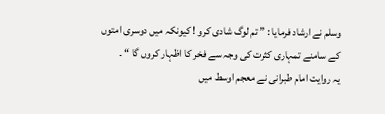وسلم نے ارشاد فرمایا : ” تم لوگ شادی کرو ! کیونکہ میں دوسری امتوں کے سامنے تمہاری کثرت کی وجہ سے فخر کا اظہار کروں گا “ ۔
یہ روایت امام طبرانی نے معجم اوسط میں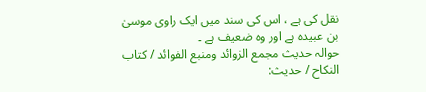نقل کی ہے ، اس کی سند میں ایک راوی موسیٰ بن عبیدہ ہے اور وہ ضعیف ہے ۔
حوالہ حدیث مجمع الزوائد ومنبع الفوائد / كتاب النكاح / حدیث: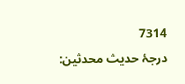7314
درجۂ حدیث محدثین: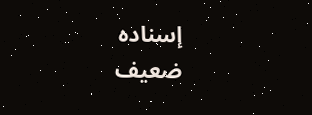إسناده ضعیف